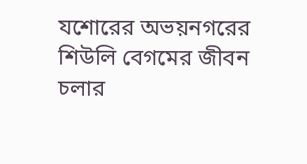যশোরের অভয়নগরের শিউলি বেগমের জীবন চলার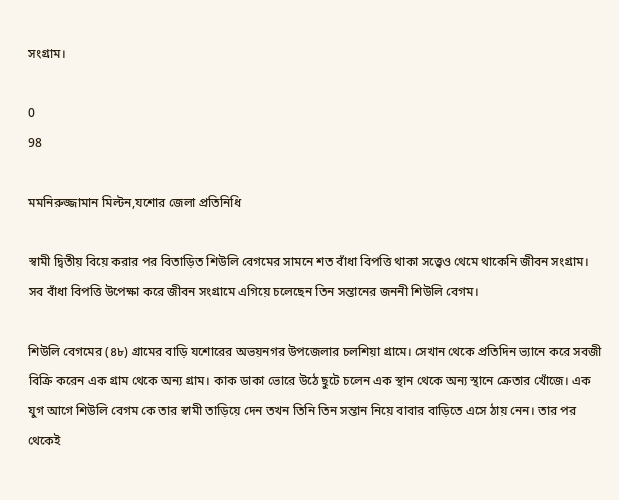সংগ্রাম।

0
98

মমনিরুজ্জামান মিল্টন,যশোর জেলা প্রতিনিধি

স্বামী দ্বিতীয় বিয়ে করার পর বিতাড়িত শিউলি বেগমের সামনে শত বাঁধা বিপত্তি থাকা সত্ত্বেও থেমে থাকেনি জীবন সংগ্রাম। সব বাঁধা বিপত্তি উপেক্ষা করে জীবন সংগ্রামে এগিয়ে চলেছেন তিন সন্তানের জননী শিউলি বেগম।

শিউলি বেগমের (৪৮) গ্রামের বাড়ি যশোরের অভয়নগর উপজেলার চলশিয়া গ্রামে। সেখান থেকে প্রতিদিন ভ্যানে করে সবজী বিক্রি করেন এক গ্রাম থেকে অন্য গ্রাম। কাক ডাকা ভোরে উঠে ছুটে চলেন এক স্থান থেকে অন্য স্থানে ক্রেতার খোঁজে। এক যুগ আগে শিউলি বেগম কে তার স্বামী তাড়িয়ে দেন তখন তিনি তিন সন্তান নিয়ে বাবার বাড়িতে এসে ঠায় নেন। তার পর থেকেই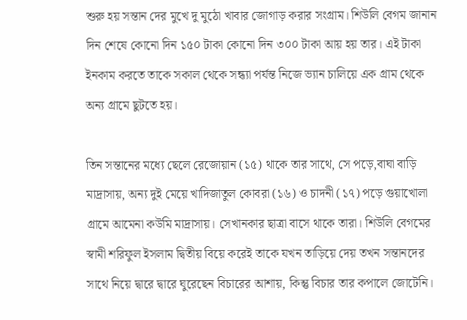শুরু হয় সন্তান দের মুখে দু মুঠো খাবার জোগাড় করার সংগ্রাম। শিউলি বেগম জানান দিন শেষে কোনো দিন ১৫০ টাকা কোনো দিন ৩০০ টাকা আয় হয় তার। এই টাকা ইনকাম করতে তাকে সকাল থেকে সন্ধ্যা পর্যন্ত নিজে ভ্যান চালিয়ে এক গ্রাম থেকে অন্য গ্রামে ছুটতে হয়।

তিন সন্তানের মধ্যে ছেলে রেজোয়ান (১৫) থাকে তার সাথে, সে পড়ে,বাঘা বাড়ি মাদ্রাসায়, অন্য দুই মেয়ে খাদিজাতুল কোবরা (১৬) ও চাদনী (১৭) পড়ে গুয়াখোলা গ্রামে আমেনা কউমি মাদ্রাসায়। সেখানকার ছাত্রা বাসে থাকে তারা। শিউলি বেগমের স্বামী শরিফুল ইসলাম দ্বিতীয় বিয়ে করেই তাকে যখন তাড়িয়ে দেয় তখন সন্তানদের সাথে নিয়ে দ্বারে দ্বারে ঘুরেছেন বিচারের আশায়, কিন্তু বিচার তার কপালে জোটেনি।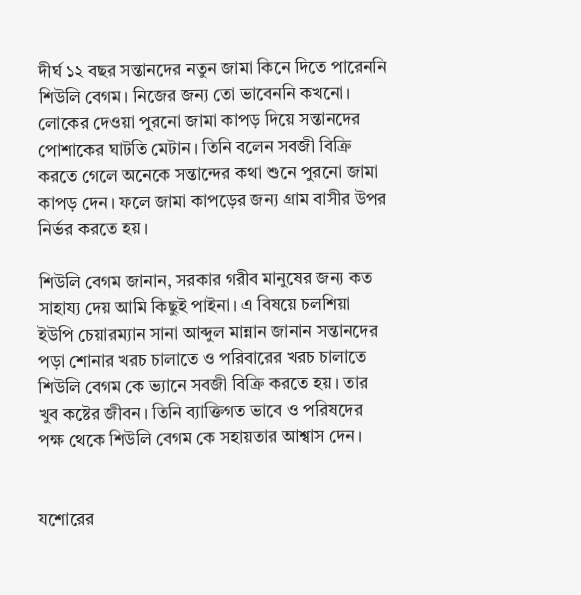দীর্ঘ ১২ বছর সন্তানদের নতুন জামা কিনে দিতে পারেননি শিউলি বেগম। নিজের জন্য তো ভাবেননি কখনো। লোকের দেওয়া পুরনো জামা কাপড় দিয়ে সন্তানদের পোশাকের ঘাটতি মেটান। তিনি বলেন সবজী বিক্রি করতে গেলে অনেকে সন্তান্দের কথা শুনে পুরনো জামা কাপড় দেন। ফলে জামা কাপড়ের জন্য গ্রাম বাসীর উপর নির্ভর করতে হয়।

শিউলি বেগম জানান, সরকার গরীব মানুষের জন্য কত সাহায্য দেয় আমি কিছুই পাইনা। এ বিষয়ে চলশিয়া ইউপি চেয়ারম্যান সানা আব্দুল মান্নান জানান সন্তানদের পড়া শোনার খরচ চালাতে ও পরিবারের খরচ চালাতে শিউলি বেগম কে ভ্যানে সবজী বিক্রি করতে হয়। তার খুব কষ্টের জীবন। তিনি ব্যাক্তিগত ভাবে ও পরিষদের পক্ষ থেকে শিউলি বেগম কে সহায়তার আশ্বাস দেন।


যশোরের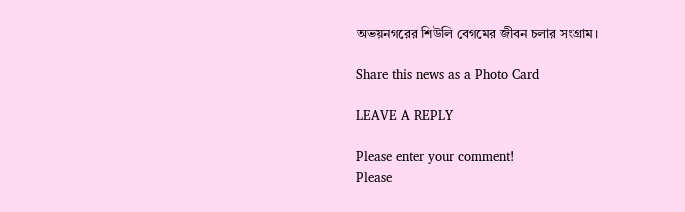অভয়নগরের শিউলি বেগমের জীবন চলার সংগ্রাম।

Share this news as a Photo Card

LEAVE A REPLY

Please enter your comment!
Please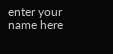enter your name here